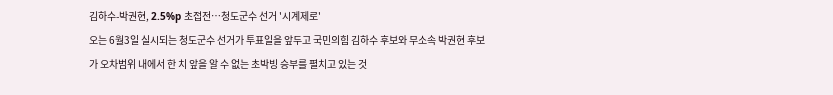김하수-박권현, 2.5%p 초접전…청도군수 선거 '시계제로'
오는 6월3일 실시되는 청도군수 선거가 투표일을 앞두고 국민의힘 김하수 후보와 무소속 박권현 후보가 오차범위 내에서 한 치 앞을 알 수 없는 초박빙 승부를 펼치고 있는 것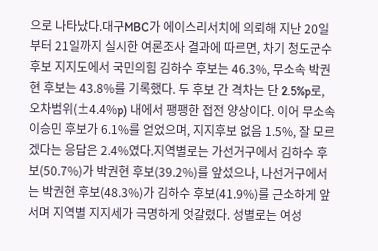으로 나타났다.대구MBC가 에이스리서치에 의뢰해 지난 20일부터 21일까지 실시한 여론조사 결과에 따르면, 차기 청도군수 후보 지지도에서 국민의힘 김하수 후보는 46.3%, 무소속 박권현 후보는 43.8%를 기록했다. 두 후보 간 격차는 단 2.5%p로, 오차범위(±4.4%p) 내에서 팽팽한 접전 양상이다. 이어 무소속 이승민 후보가 6.1%를 얻었으며, 지지후보 없음 1.5%, 잘 모르겠다는 응답은 2.4%였다.지역별로는 가선거구에서 김하수 후보(50.7%)가 박권현 후보(39.2%)를 앞섰으나, 나선거구에서는 박권현 후보(48.3%)가 김하수 후보(41.9%)를 근소하게 앞서며 지역별 지지세가 극명하게 엇갈렸다. 성별로는 여성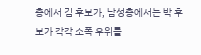층에서 김 후보가, 남성층에서는 박 후보가 각각 소폭 우위를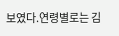보였다.연령별로는 김